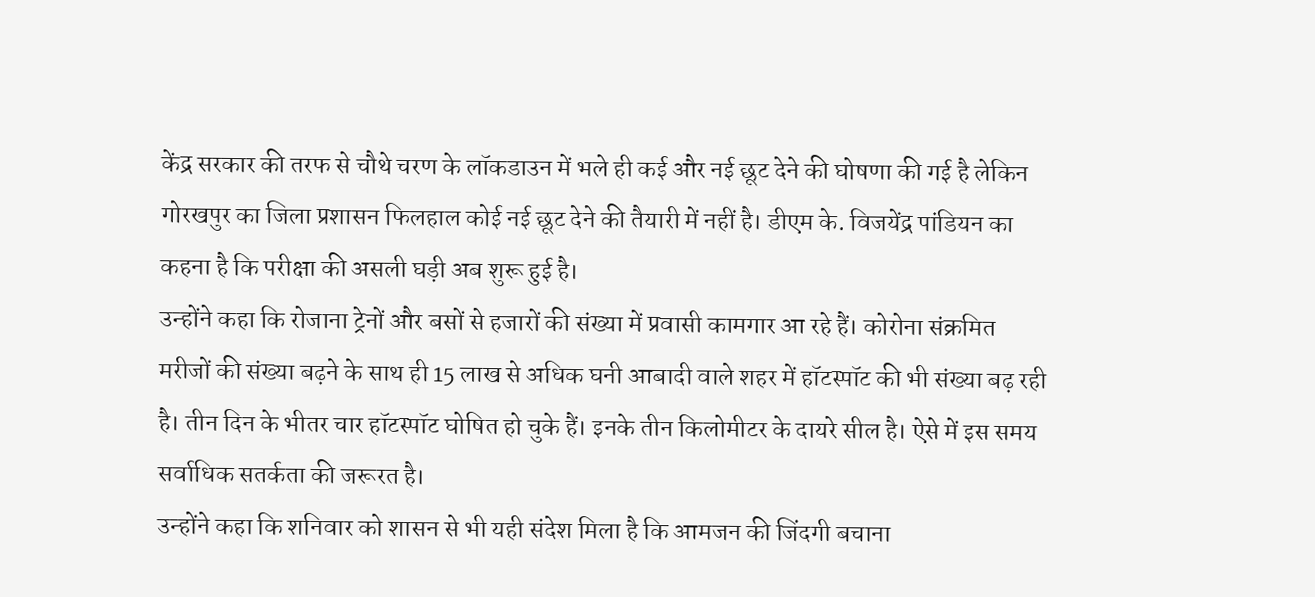केंद्र सरकार की तरफ से चौथे चरण के लॉकडाउन में भले ही कई और नई छूट देने की घोषणा की गई है लेकिन गोरखपुर का जिला प्रशासन फिलहाल कोई नई छूट देने की तैयारी में नहीं है। डीएम के. विजयेंद्र पांडियन का कहना है कि परीक्षा की असली घड़ी अब शुरू हुई है।
उन्होंने कहा कि रोजाना ट्रेनों और बसों से हजारों की संख्या में प्रवासी कामगार आ रहे हैं। कोरोना संक्रमित मरीजों की संख्या बढ़ने के साथ ही 15 लाख से अधिक घनी आबादी वाले शहर में हॉटस्पॉट की भी संख्या बढ़ रही है। तीन दिन के भीतर चार हॉटस्पॉट घोषित हो चुके हैं। इनके तीन किलोमीटर के दायरे सील है। ऐसे में इस समय सर्वाधिक सतर्कता की जरूरत है।
उन्होंने कहा कि शनिवार को शासन से भी यही संदेश मिला है कि आमजन की जिंदगी बचाना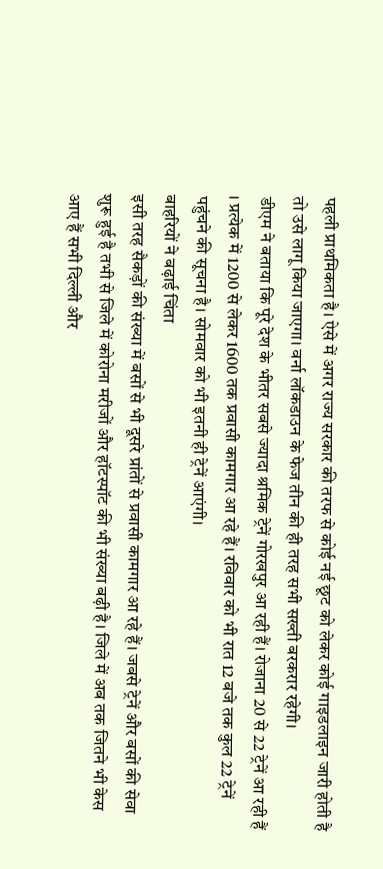पहली प्राथमिकता है। ऐसे में अगर राज्य सरकार की तरफ से कोई नई छूट को लेकर कोई गाइडलाइन जारी होती है तो उसे लागू किया जाएगा। वर्ना लॉकडाउन के फेज तीन की ही तरह सभी सख्ती बरकरार रहेगी।
डीएम ने बताया कि पूरे देश के भीतर सबसे ज्यादा श्रमिक ट्रेनें गोरखपुर आ रही हैं। रोजाना 20 से 22 ट्रेनें आ रही हैं । प्रत्येक में 1200 से लेकर 1600 तक प्रवासी कामगार आ रहे हैं। रविवार को भी रात 12 बजे तक कुल 22 ट्रेनें पहुंचने की सूचना है। सोमवार को भी इतनी ही ट्रेनें आएंगी।
बाहरियों ने बढ़ाई चिंता
इसी तरह सैकड़ों की संख्या में बसों से भी दूसरे प्रांतों से प्रवासी कामगार आ रहे हैं। जबसे ट्रेनें और बसों की सेवा शुरू हुई है तभी से जिले में कोरोना मरीजों और हॉटस्पॉट की भी संख्या बढ़ी है। जिले में अब तक जितने भी केस आए हैं सभी दिल्ली और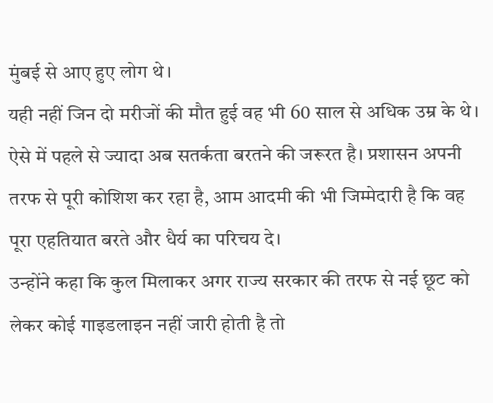मुंबई से आए हुए लोग थे।
यही नहीं जिन दो मरीजों की मौत हुई वह भी 60 साल से अधिक उम्र के थे। ऐसे में पहले से ज्यादा अब सतर्कता बरतने की जरूरत है। प्रशासन अपनी तरफ से पूरी कोशिश कर रहा है, आम आदमी की भी जिम्मेदारी है कि वह पूरा एहतियात बरते और धैर्य का परिचय दे।
उन्होंने कहा कि कुल मिलाकर अगर राज्य सरकार की तरफ से नई छूट को लेकर कोई गाइडलाइन नहीं जारी होती है तो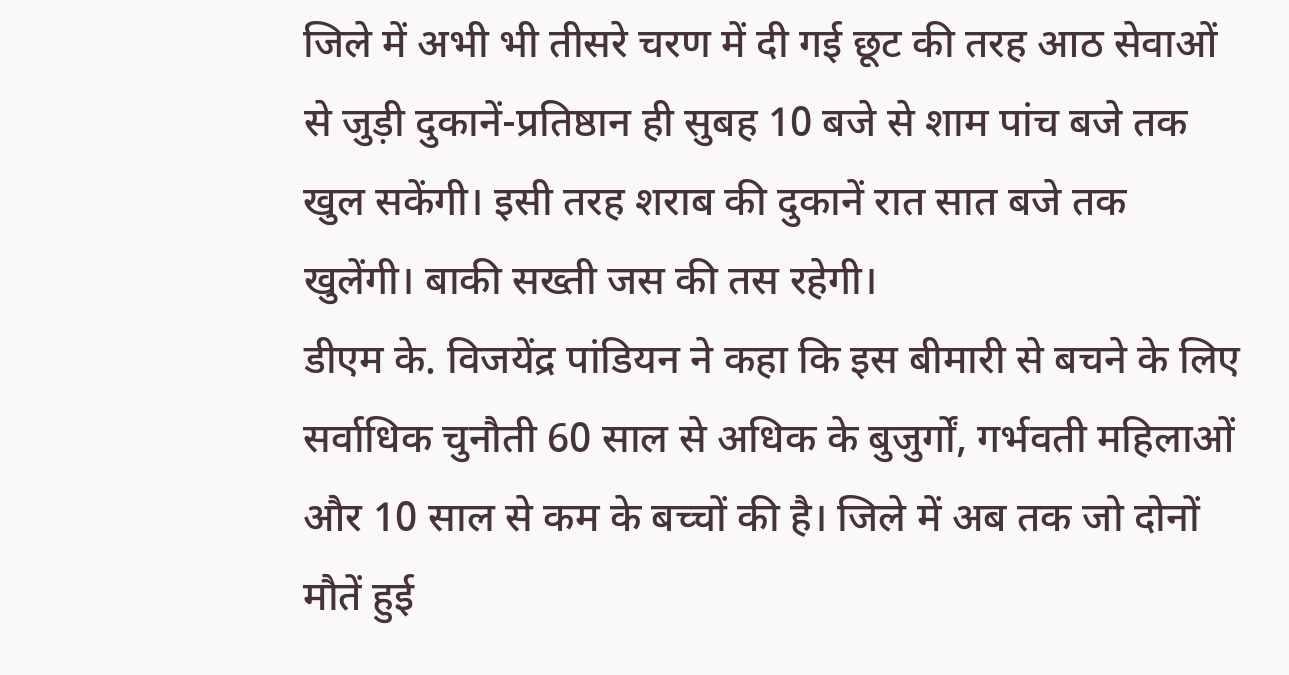जिले में अभी भी तीसरे चरण में दी गई छूट की तरह आठ सेवाओं से जुड़ी दुकानें-प्रतिष्ठान ही सुबह 10 बजे से शाम पांच बजे तक खुल सकेंगी। इसी तरह शराब की दुकानें रात सात बजे तक खुलेंगी। बाकी सख्ती जस की तस रहेगी।
डीएम के. विजयेंद्र पांडियन ने कहा कि इस बीमारी से बचने के लिए सर्वाधिक चुनौती 60 साल से अधिक के बुजुर्गों, गर्भवती महिलाओं और 10 साल से कम के बच्चों की है। जिले में अब तक जो दोनों मौतें हुई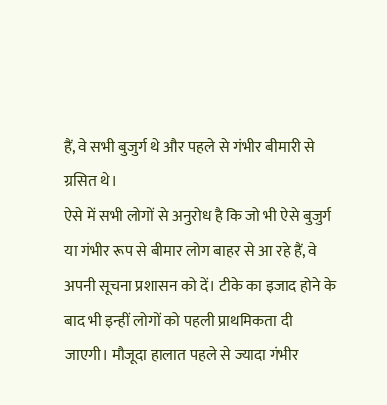हैं, वे सभी बुजुर्ग थे और पहले से गंभीर बीमारी से ग्रसित थे।
ऐसे में सभी लोगों से अनुरोध है कि जो भी ऐसे बुजुर्ग या गंभीर रूप से बीमार लोग बाहर से आ रहे हैं, वे अपनी सूचना प्रशासन को दें। टीके का इजाद होने के बाद भी इन्हीं लोगों को पहली प्राथमिकता दी जाएगी। मौजूदा हालात पहले से ज्यादा गंभीर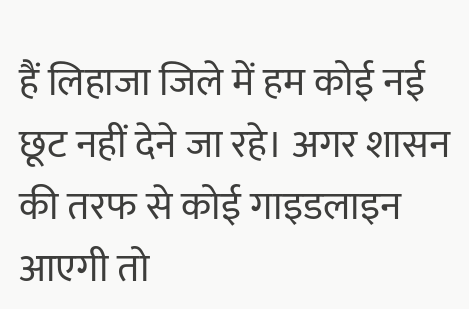हैं लिहाजा जिले में हम कोई नई छूट नहीं देने जा रहे। अगर शासन की तरफ से कोई गाइडलाइन आएगी तो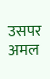उसपर अमल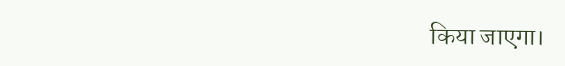किया जाएगा।